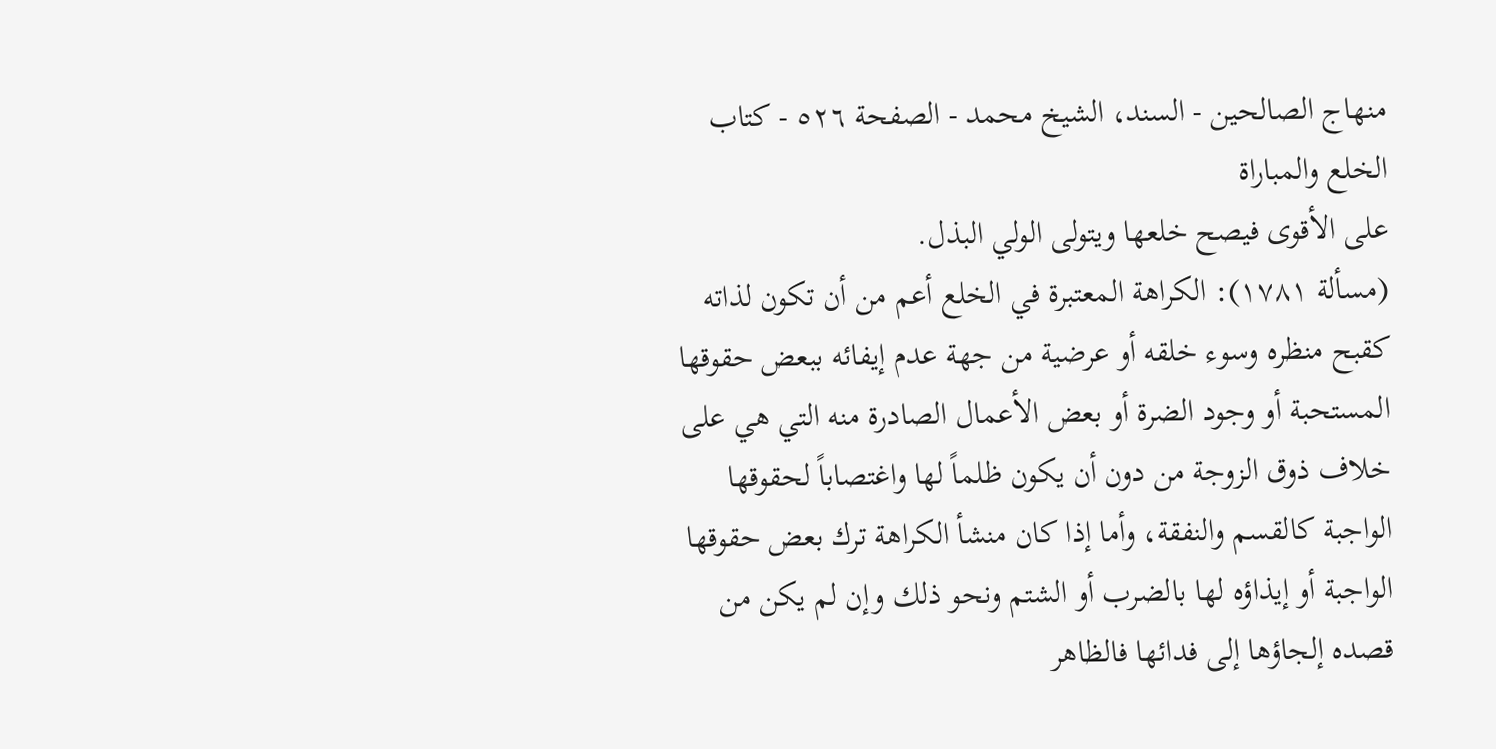منهاج الصالحين - السند، الشيخ محمد - الصفحة ٥٢٦ - كتاب الخلع والمباراة
على الأقوى فيصح خلعها ويتولى الولي البذل.
(مسألة ١٧٨١): الكراهة المعتبرة في الخلع أعم من أن تكون لذاته كقبح منظره وسوء خلقه أو عرضية من جهة عدم إيفائه ببعض حقوقها المستحبة أو وجود الضرة أو بعض الأعمال الصادرة منه التي هي على خلاف ذوق الزوجة من دون أن يكون ظلماً لها واغتصاباً لحقوقها الواجبة كالقسم والنفقة، وأما إذا كان منشأ الكراهة ترك بعض حقوقها الواجبة أو إيذاؤه لها بالضرب أو الشتم ونحو ذلك وإن لم يكن من قصده إلجاؤها إلى فدائها فالظاهر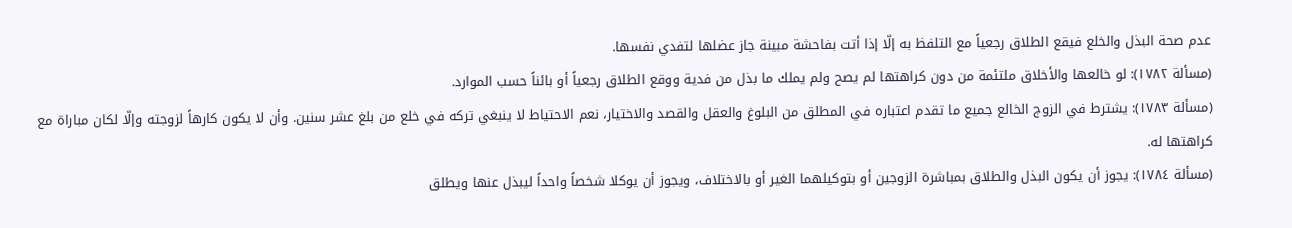عدم صحة البذل والخلع فيقع الطلاق رجعياً مع التلفظ به إلّا إذا أتت بفاحشة مبينة جاز عضلها لتفدي نفسها.
(مسألة ١٧٨٢): لو خالعها والأخلاق ملتئمة من دون كراهتها لم يصح ولم يملك ما بذل من فدية ووقع الطلاق رجعياً أو بائناً حسب الموارد.
(مسألة ١٧٨٣): يشترط في الزوج الخالع جميع ما تقدم اعتباره في المطلق من البلوغ والعقل والقصد والاختيار، نعم الاحتياط لا ينبغي تركه في خلع من بلغ عشر سنين. وأن لا يكون كارهاً لزوجته وإلّا لكان مباراة مع كراهتها له.
(مسألة ١٧٨٤): يجوز أن يكون البذل والطلاق بمباشرة الزوجين أو بتوكيلهما الغير أو بالاختلاف، ويجوز أن يوكلا شخصاً واحداً ليبذل عنها ويطلق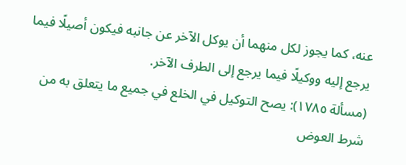عنه، كما يجوز لكل منهما أن يوكل الآخر عن جانبه فيكون أصيلًا فيما يرجع إليه ووكيلًا فيما يرجع إلى الطرف الآخر.
(مسألة ١٧٨٥): يصح التوكيل في الخلع في جميع ما يتعلق به من شرط العوض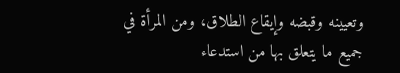وتعيينه وقبضه وإيقاع الطلاق، ومن المرأة في جميع ما يتعلق بها من استدعاء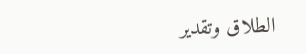الطلاق وتقدير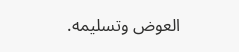العوض وتسليمه.